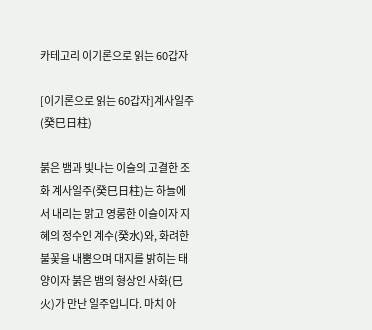카테고리 이기론으로 읽는 60갑자

[이기론으로 읽는 60갑자]계사일주(癸巳日柱)

붉은 뱀과 빛나는 이슬의 고결한 조화 계사일주(癸巳日柱)는 하늘에서 내리는 맑고 영롱한 이슬이자 지혜의 정수인 계수(癸水)와, 화려한 불꽃을 내뿜으며 대지를 밝히는 태양이자 붉은 뱀의 형상인 사화(巳火)가 만난 일주입니다. 마치 아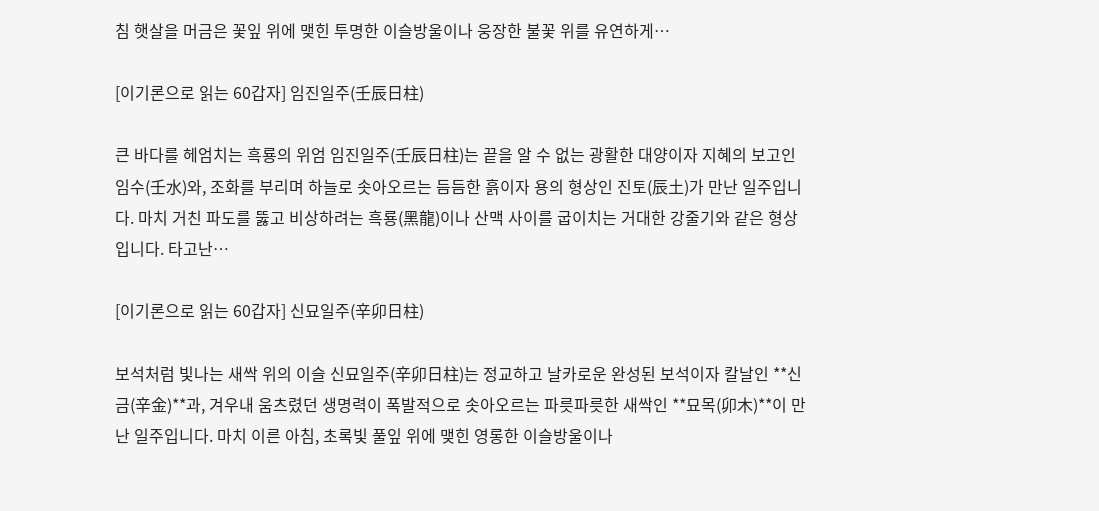침 햇살을 머금은 꽃잎 위에 맺힌 투명한 이슬방울이나 웅장한 불꽃 위를 유연하게…

[이기론으로 읽는 60갑자] 임진일주(壬辰日柱)

큰 바다를 헤엄치는 흑룡의 위엄 임진일주(壬辰日柱)는 끝을 알 수 없는 광활한 대양이자 지혜의 보고인 임수(壬水)와, 조화를 부리며 하늘로 솟아오르는 듬듬한 흙이자 용의 형상인 진토(辰土)가 만난 일주입니다. 마치 거친 파도를 뚫고 비상하려는 흑룡(黑龍)이나 산맥 사이를 굽이치는 거대한 강줄기와 같은 형상입니다. 타고난…

[이기론으로 읽는 60갑자] 신묘일주(辛卯日柱)

보석처럼 빛나는 새싹 위의 이슬 신묘일주(辛卯日柱)는 정교하고 날카로운 완성된 보석이자 칼날인 **신금(辛金)**과, 겨우내 움츠렸던 생명력이 폭발적으로 솟아오르는 파릇파릇한 새싹인 **묘목(卯木)**이 만난 일주입니다. 마치 이른 아침, 초록빛 풀잎 위에 맺힌 영롱한 이슬방울이나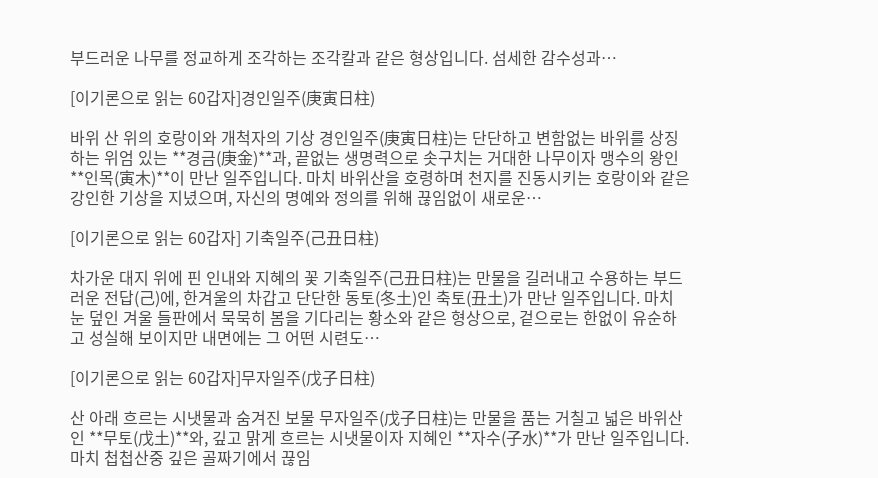부드러운 나무를 정교하게 조각하는 조각칼과 같은 형상입니다. 섬세한 감수성과…

[이기론으로 읽는 60갑자]경인일주(庚寅日柱)

바위 산 위의 호랑이와 개척자의 기상 경인일주(庚寅日柱)는 단단하고 변함없는 바위를 상징하는 위엄 있는 **경금(庚金)**과, 끝없는 생명력으로 솟구치는 거대한 나무이자 맹수의 왕인 **인목(寅木)**이 만난 일주입니다. 마치 바위산을 호령하며 천지를 진동시키는 호랑이와 같은 강인한 기상을 지녔으며, 자신의 명예와 정의를 위해 끊임없이 새로운…

[이기론으로 읽는 60갑자] 기축일주(己丑日柱)

차가운 대지 위에 핀 인내와 지혜의 꽃 기축일주(己丑日柱)는 만물을 길러내고 수용하는 부드러운 전답(己)에, 한겨울의 차갑고 단단한 동토(冬土)인 축토(丑土)가 만난 일주입니다. 마치 눈 덮인 겨울 들판에서 묵묵히 봄을 기다리는 황소와 같은 형상으로, 겉으로는 한없이 유순하고 성실해 보이지만 내면에는 그 어떤 시련도…

[이기론으로 읽는 60갑자]무자일주(戊子日柱)

산 아래 흐르는 시냇물과 숨겨진 보물 무자일주(戊子日柱)는 만물을 품는 거칠고 넓은 바위산인 **무토(戊土)**와, 깊고 맑게 흐르는 시냇물이자 지혜인 **자수(子水)**가 만난 일주입니다. 마치 첩첩산중 깊은 골짜기에서 끊임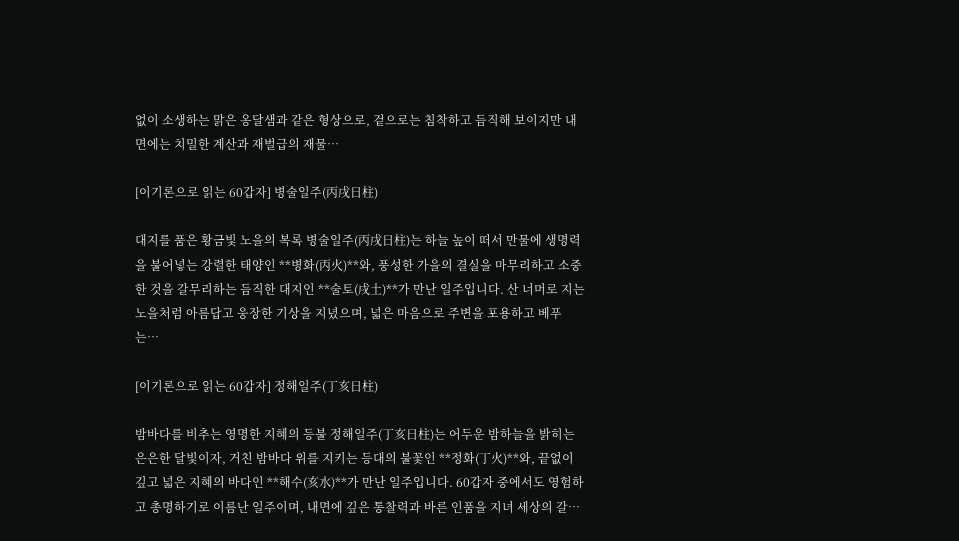없이 소생하는 맑은 옹달샘과 같은 형상으로, 겉으로는 침착하고 듬직해 보이지만 내면에는 치밀한 계산과 재벌급의 재물…

[이기론으로 읽는 60갑자] 병술일주(丙戌日柱)

대지를 품은 황금빛 노을의 복록 병술일주(丙戌日柱)는 하늘 높이 떠서 만물에 생명력을 불어넣는 강렬한 태양인 **병화(丙火)**와, 풍성한 가을의 결실을 마무리하고 소중한 것을 갈무리하는 듬직한 대지인 **술토(戌土)**가 만난 일주입니다. 산 너머로 지는 노을처럼 아름답고 웅장한 기상을 지녔으며, 넓은 마음으로 주변을 포용하고 베푸는…

[이기론으로 읽는 60갑자] 정해일주(丁亥日柱)

밤바다를 비추는 영명한 지혜의 등불 정해일주(丁亥日柱)는 어두운 밤하늘을 밝히는 은은한 달빛이자, 거친 밤바다 위를 지키는 등대의 불꽃인 **정화(丁火)**와, 끝없이 깊고 넓은 지혜의 바다인 **해수(亥水)**가 만난 일주입니다. 60갑자 중에서도 영험하고 총명하기로 이름난 일주이며, 내면에 깊은 통찰력과 바른 인품을 지녀 세상의 갈…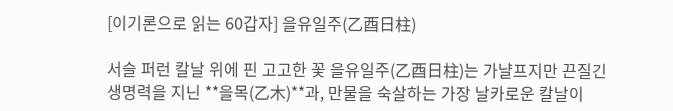[이기론으로 읽는 60갑자] 을유일주(乙酉日柱)

서슬 퍼런 칼날 위에 핀 고고한 꽃 을유일주(乙酉日柱)는 가냘프지만 끈질긴 생명력을 지닌 **을목(乙木)**과, 만물을 숙살하는 가장 날카로운 칼날이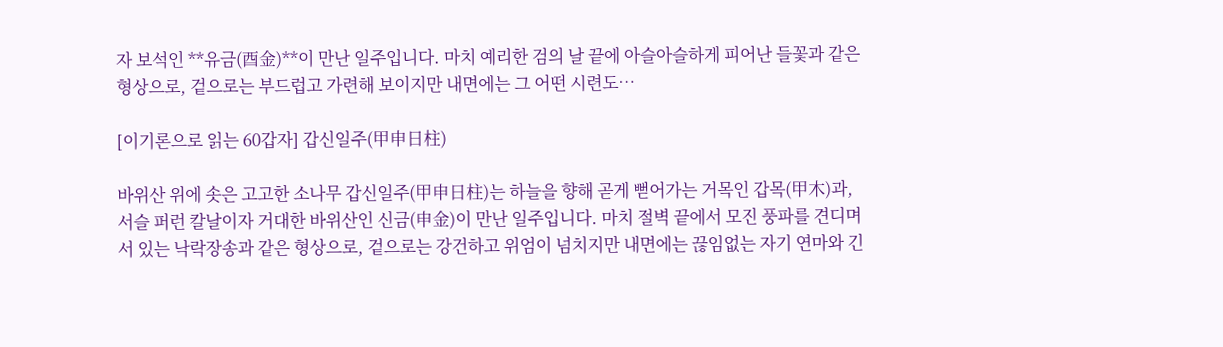자 보석인 **유금(酉金)**이 만난 일주입니다. 마치 예리한 검의 날 끝에 아슬아슬하게 피어난 들꽃과 같은 형상으로, 겉으로는 부드럽고 가련해 보이지만 내면에는 그 어떤 시련도…

[이기론으로 읽는 60갑자] 갑신일주(甲申日柱)

바위산 위에 솟은 고고한 소나무 갑신일주(甲申日柱)는 하늘을 향해 곧게 뻗어가는 거목인 갑목(甲木)과, 서슬 퍼런 칼날이자 거대한 바위산인 신금(申金)이 만난 일주입니다. 마치 절벽 끝에서 모진 풍파를 견디며 서 있는 낙락장송과 같은 형상으로, 겉으로는 강건하고 위엄이 넘치지만 내면에는 끊임없는 자기 연마와 긴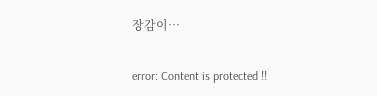장감이…

error: Content is protected !!